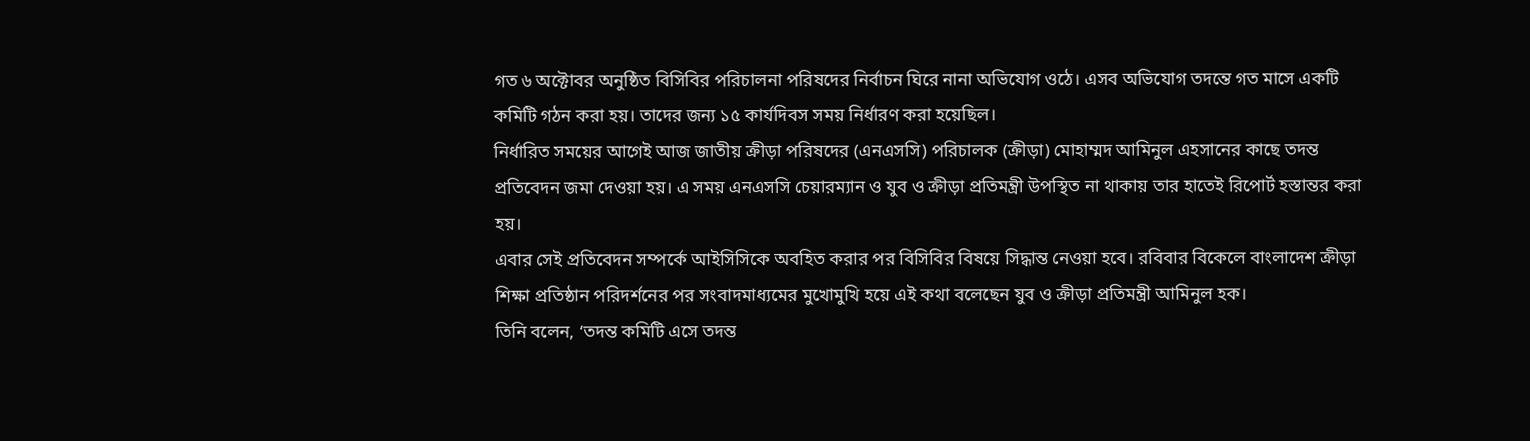গত ৬ অক্টোবর অনুষ্ঠিত বিসিবির পরিচালনা পরিষদের নির্বাচন ঘিরে নানা অভিযোগ ওঠে। এসব অভিযোগ তদন্তে গত মাসে একটি কমিটি গঠন করা হয়। তাদের জন্য ১৫ কার্যদিবস সময় নির্ধারণ করা হয়েছিল।
নির্ধারিত সময়ের আগেই আজ জাতীয় ক্রীড়া পরিষদের (এনএসসি) পরিচালক (ক্রীড়া) মোহাম্মদ আমিনুল এহসানের কাছে তদন্ত প্রতিবেদন জমা দেওয়া হয়। এ সময় এনএসসি চেয়ারম্যান ও যুব ও ক্রীড়া প্রতিমন্ত্রী উপস্থিত না থাকায় তার হাতেই রিপোর্ট হস্তান্তর করা হয়।
এবার সেই প্রতিবেদন সম্পর্কে আইসিসিকে অবহিত করার পর বিসিবির বিষয়ে সিদ্ধান্ত নেওয়া হবে। রবিবার বিকেলে বাংলাদেশ ক্রীড়া শিক্ষা প্রতিষ্ঠান পরিদর্শনের পর সংবাদমাধ্যমের মুখোমুখি হয়ে এই কথা বলেছেন যুব ও ক্রীড়া প্রতিমন্ত্রী আমিনুল হক।
তিনি বলেন, ‘তদন্ত কমিটি এসে তদন্ত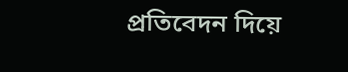প্রতিবেদন দিয়ে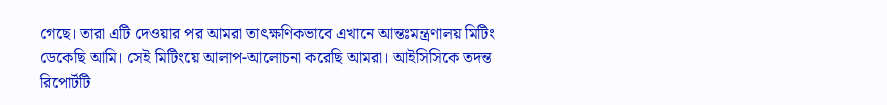গেছে। তারা এটি দেওয়ার পর আমরা তাৎক্ষণিকভাবে এখানে আন্তঃমন্ত্রণালয় মিটিং ডেকেছি আমি। সেই মিটিংয়ে আলাপ-আলোচনা করেছি আমরা। আইসিসিকে তদন্ত রিপোর্টটি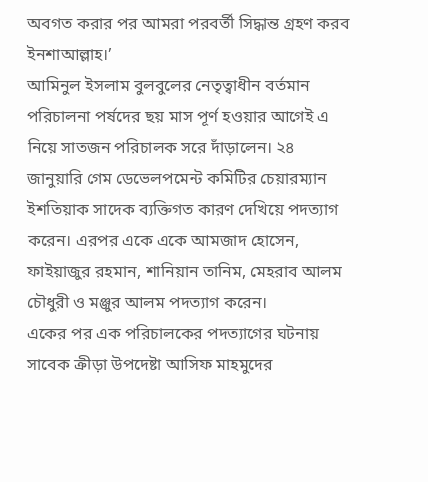অবগত করার পর আমরা পরবর্তী সিদ্ধান্ত গ্রহণ করব ইনশাআল্লাহ।’
আমিনুল ইসলাম বুলবুলের নেতৃত্বাধীন বর্তমান পরিচালনা পর্ষদের ছয় মাস পূর্ণ হওয়ার আগেই এ নিয়ে সাতজন পরিচালক সরে দাঁড়ালেন। ২৪ জানুয়ারি গেম ডেভেলপমেন্ট কমিটির চেয়ারম্যান ইশতিয়াক সাদেক ব্যক্তিগত কারণ দেখিয়ে পদত্যাগ করেন। এরপর একে একে আমজাদ হোসেন, ফাইয়াজুর রহমান, শানিয়ান তানিম, মেহরাব আলম চৌধুরী ও মঞ্জুর আলম পদত্যাগ করেন।
একের পর এক পরিচালকের পদত্যাগের ঘটনায় সাবেক ক্রীড়া উপদেষ্টা আসিফ মাহমুদের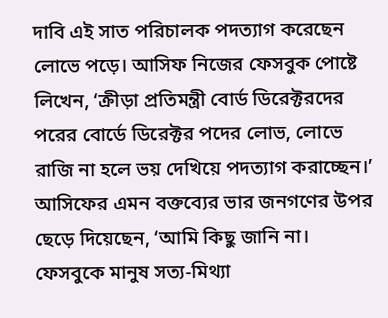দাবি এই সাত পরিচালক পদত্যাগ করেছেন লোভে পড়ে। আসিফ নিজের ফেসবুক পোষ্টে লিখেন, ‘ক্রীড়া প্রতিমন্ত্রী বোর্ড ডিরেক্টরদের পরের বোর্ডে ডিরেক্টর পদের লোভ, লোভে রাজি না হলে ভয় দেখিয়ে পদত্যাগ করাচ্ছেন।’
আসিফের এমন বক্তব্যের ভার জনগণের উপর ছেড়ে দিয়েছেন, ‘আমি কিছু জানি না। ফেসবুকে মানুষ সত্য-মিথ্যা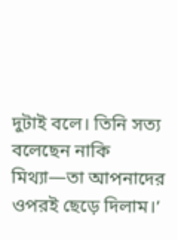দুটাই বলে। তিনি সত্য বলেছেন নাকি মিথ্যা—তা আপনাদের ওপরই ছেড়ে দিলাম।’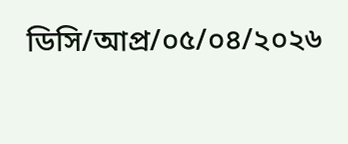ডিসি/আপ্র/০৫/০৪/২০২৬